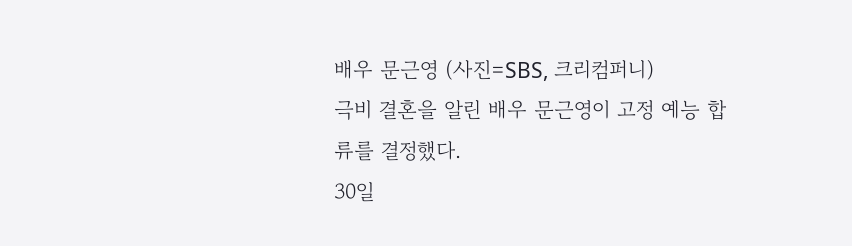배우 문근영 (사진=SBS, 크리컴퍼니)
극비 결혼을 알린 배우 문근영이 고정 예능 합류를 결정했다.
30일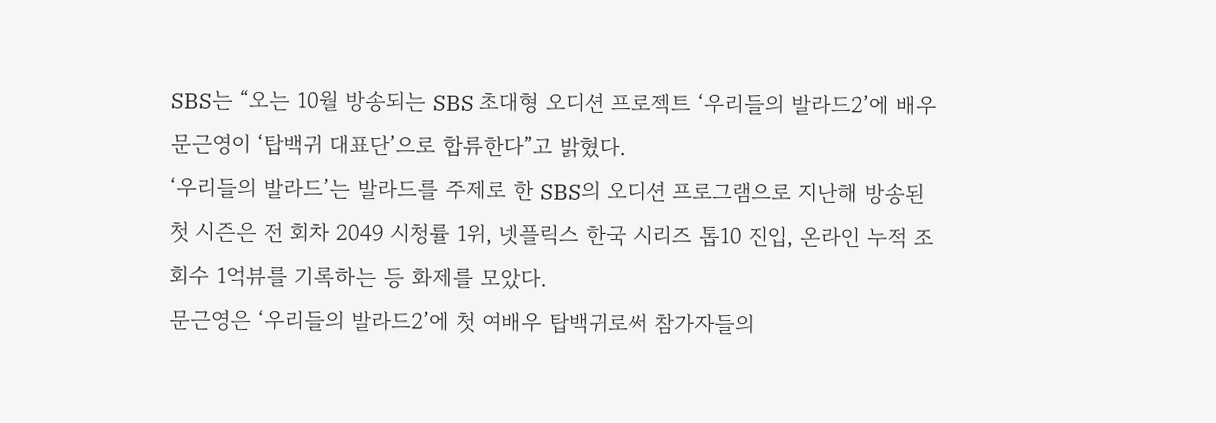SBS는 “오는 10월 방송되는 SBS 초대형 오디션 프로젝트 ‘우리들의 발라드2’에 배우 문근영이 ‘탑백귀 대표단’으로 합류한다”고 밝혔다.
‘우리들의 발라드’는 발라드를 주제로 한 SBS의 오디션 프로그램으로 지난해 방송된 첫 시즌은 전 회차 2049 시청률 1위, 넷플릭스 한국 시리즈 톱10 진입, 온라인 누적 조회수 1억뷰를 기록하는 등 화제를 모았다.
문근영은 ‘우리들의 발라드2’에 첫 여배우 탑백귀로써 참가자들의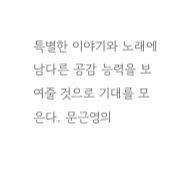특별한 이야기와 노래에 남다른 공감 능력을 보여줄 것으로 기대를 모은다. 문근영의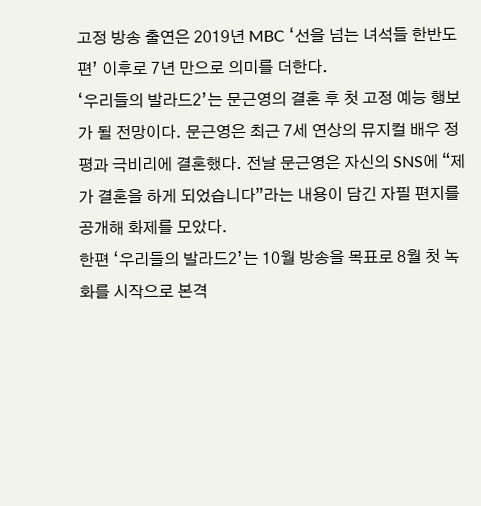고정 방송 출연은 2019년 MBC ‘선을 넘는 녀석들 한반도 편’ 이후로 7년 만으로 의미를 더한다.
‘우리들의 발라드2’는 문근영의 결혼 후 첫 고정 예능 행보가 될 전망이다. 문근영은 최근 7세 연상의 뮤지컬 배우 정평과 극비리에 결혼했다. 전날 문근영은 자신의 SNS에 “제가 결혼을 하게 되었습니다”라는 내용이 담긴 자필 편지를 공개해 화제를 모았다.
한편 ‘우리들의 발라드2’는 10월 방송을 목표로 8월 첫 녹화를 시작으로 본격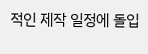적인 제작 일정에 돌입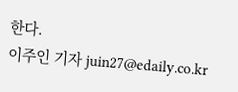한다.
이주인 기자 juin27@edaily.co.kr